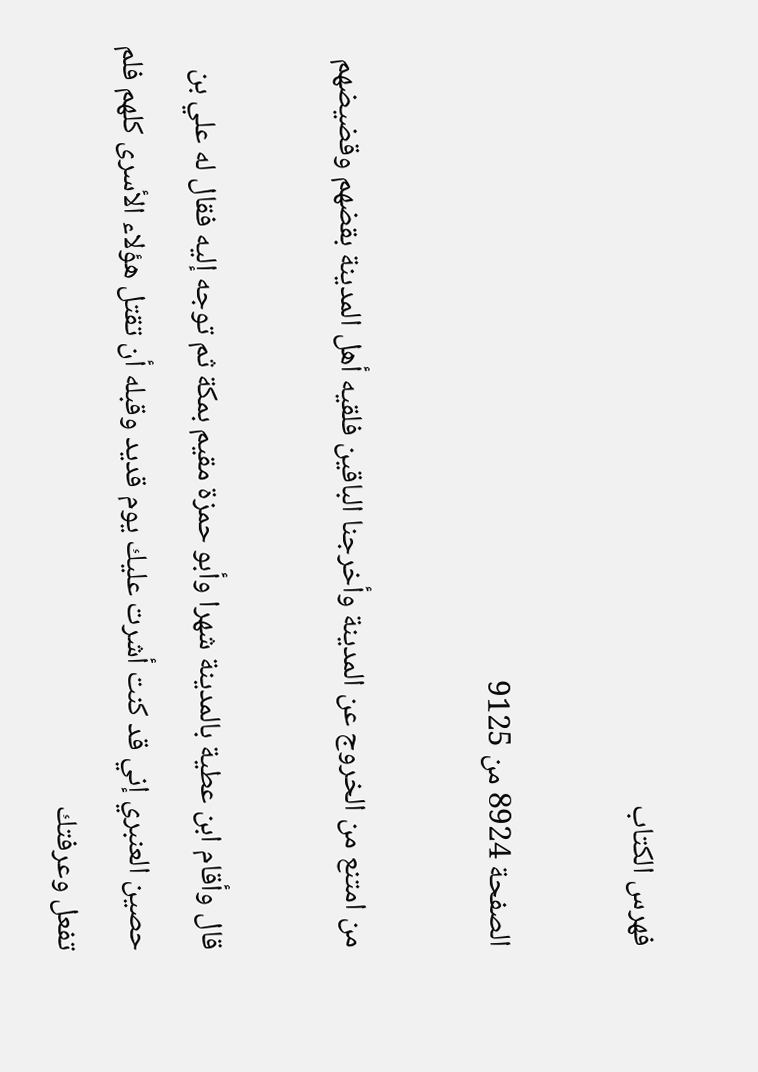فهرس الكتاب

الصفحة 8924 من 9125

من امتنع من الخروج عن المدينة وأخرجنا الباقين فلقيه أهل المدينة بقضهم وقضيضهم

قال وأقام ابن عطية بالمدينة شهرا وأبو حمزة مقيم بمكة ثم توجه إليه فقال له علي بن حصين العنبري إني قد كنت أشرت عليك يوم قديد وقبله أن تقتل هؤلاء الأسرى كلهم فلم تفعل وعرفتك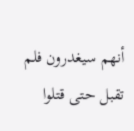أنهم سيغدرون فلم تقبل حتى قتلوا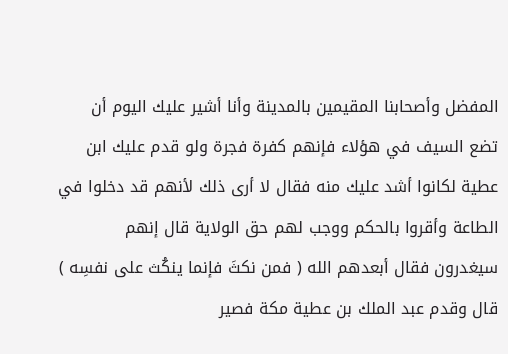المفضل وأصحابنا المقيمين بالمدينة وأنا أشير عليك اليوم أن تضع السيف في هؤلاء فإنهم كفرة فجرة ولو قدم عليك ابن عطية لكانوا أشد عليك منه فقال لا أرى ذلك لأنهم قد دخلوا في الطاعة وأقروا بالحكم ووجب لهم حق الولاية قال إنهم سيغدرون فقال أبعدهم الله ( فمن نكثَ فإنما ينكُث على نفسِه ) قال وقدم عبد الملك بن عطية مكة فصير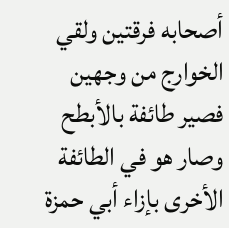أصحابه فرقتين ولقي الخوارج من وجهين فصير طائفة بالأبطح وصار هو في الطائفة الأخرى بإزاء أبي حمزة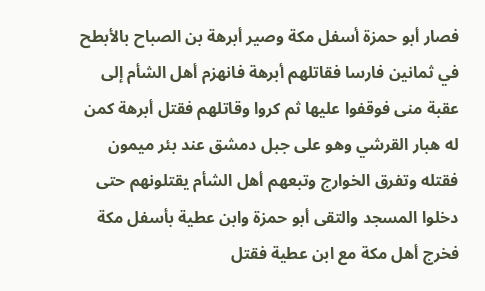فصار أبو حمزة أسفل مكة وصير أبرهة بن الصباح بالأبطح في ثمانين فارسا فقاتلهم أبرهة فانهزم أهل الشأم إلى عقبة منى فوقفوا عليها ثم كروا وقاتلهم فقتل أبرهة كمن له هبار القرشي وهو على جبل دمشق عند بئر ميمون فقتله وتفرق الخوارج وتبعهم أهل الشأم يقتلونهم حتى دخلوا المسجد والتقى أبو حمزة وابن عطية بأسفل مكة فخرج أهل مكة مع ابن عطية فقتل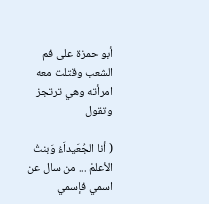أبو حمزة على فم الشعب وقتلت معه امرأته وهي ترتجز وتقول

( أنا الجُعَيداَءُ وَبنتُ الأعلمْ ... من سال عن اسمي فإسمي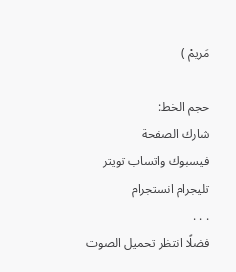مَريمْ )

حجم الخط:
شارك الصفحة
فيسبوك واتساب تويتر تليجرام انستجرام
. . .
فضلًا انتظر تحميل الصوت